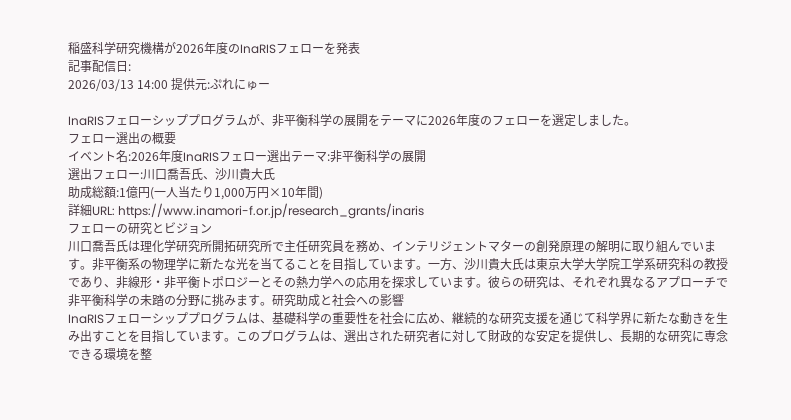稲盛科学研究機構が2026年度のInaRISフェローを発表
記事配信日:
2026/03/13 14:00 提供元:ぷれにゅー

InaRISフェローシッププログラムが、非平衡科学の展開をテーマに2026年度のフェローを選定しました。
フェロー選出の概要
イベント名:2026年度InaRISフェロー選出テーマ:非平衡科学の展開
選出フェロー:川口喬吾氏、沙川貴大氏
助成総額:1億円(一人当たり1,000万円×10年間)
詳細URL: https://www.inamori-f.or.jp/research_grants/inaris
フェローの研究とビジョン
川口喬吾氏は理化学研究所開拓研究所で主任研究員を務め、インテリジェントマターの創発原理の解明に取り組んでいます。非平衡系の物理学に新たな光を当てることを目指しています。一方、沙川貴大氏は東京大学大学院工学系研究科の教授であり、非線形・非平衡トポロジーとその熱力学への応用を探求しています。彼らの研究は、それぞれ異なるアプローチで非平衡科学の未踏の分野に挑みます。研究助成と社会への影響
InaRISフェローシッププログラムは、基礎科学の重要性を社会に広め、継続的な研究支援を通じて科学界に新たな動きを生み出すことを目指しています。このプログラムは、選出された研究者に対して財政的な安定を提供し、長期的な研究に専念できる環境を整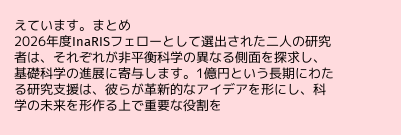えています。まとめ
2026年度InaRISフェローとして選出された二人の研究者は、それぞれが非平衡科学の異なる側面を探求し、基礎科学の進展に寄与します。1億円という長期にわたる研究支援は、彼らが革新的なアイデアを形にし、科学の未来を形作る上で重要な役割を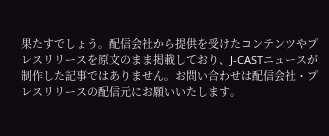果たすでしょう。配信会社から提供を受けたコンテンツやプレスリリースを原文のまま掲載しており、J-CASTニュースが制作した記事ではありません。お問い合わせは配信会社・プレスリリースの配信元にお願いいたします。